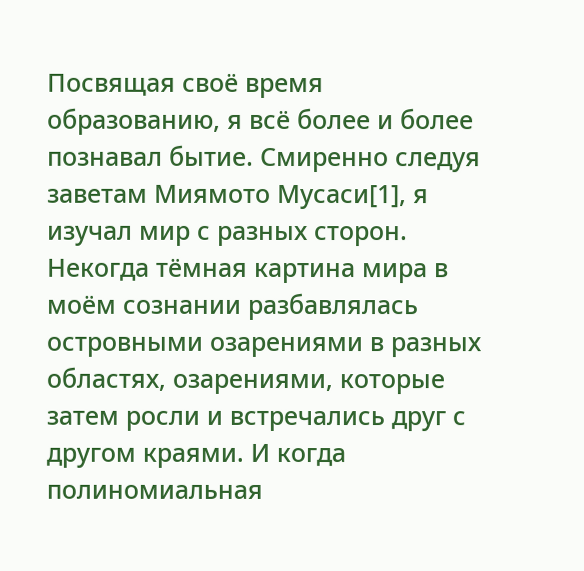Посвящая своё время образованию, я всё более и более познавал бытие. Смиренно следуя заветам Миямото Мусаси[1], я изучал мир с разных сторон. Некогда тёмная картина мира в моём сознании разбавлялась островными озарениями в разных областях, озарениями, которые затем росли и встречались друг с другом краями. И когда полиномиальная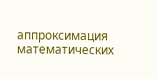аппроксимация математических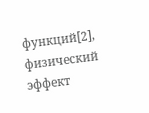функций[2], физический эффект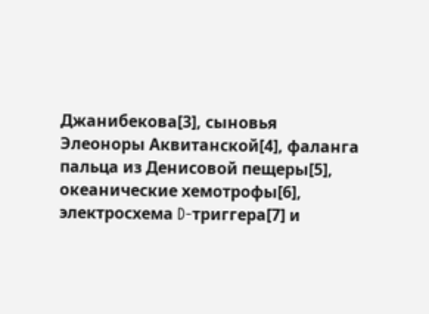Джанибекова[3], сыновья Элеоноры Аквитанской[4], фаланга пальца из Денисовой пещеры[5], океанические хемотрофы[6], электросхема D-триггера[7] и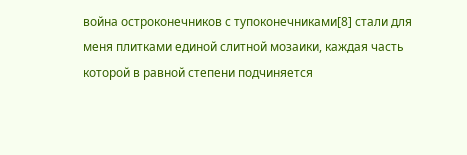война остроконечников с тупоконечниками[8] стали для меня плитками единой слитной мозаики, каждая часть которой в равной степени подчиняется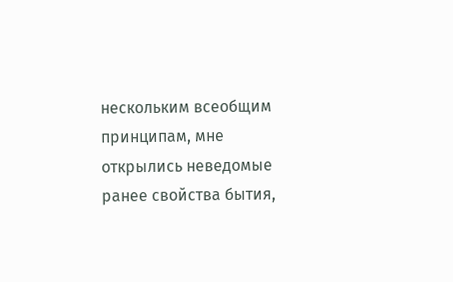нескольким всеобщим принципам, мне открылись неведомые ранее свойства бытия,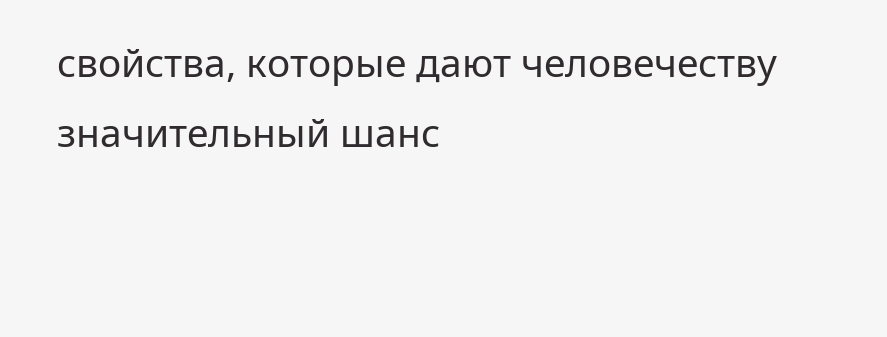свойства, которые дают человечеству значительный шанс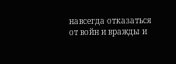навсегда отказаться от войн и вражды и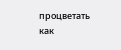процветать как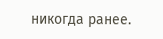никогда ранее.